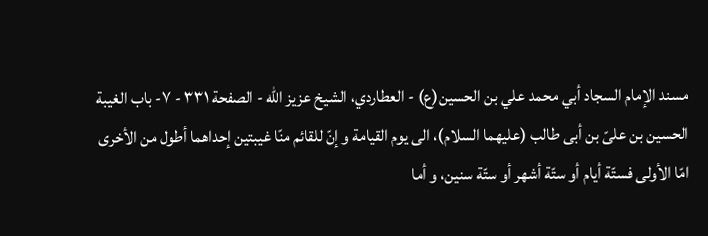مسند الإمام السجاد أبي محمد علي بن الحسين(ع) - العطاردي، الشيخ عزيز الله - الصفحة ٣٣١ - ٧- باب الغيبة
الحسين بن علىّ بن أبى طالب (عليهما السلام)، الى يوم القيامة و إنّ للقائم منّا غيبتين إحداهما أطول من الأخرى امّا الأولى فستّة أيام أو ستّة أشهر أو ستّة سنين، و أما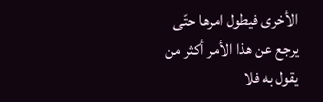الأخرى فيطول امرها حتّى يرجع عن هذا الأمر أكثر من يقول به فلا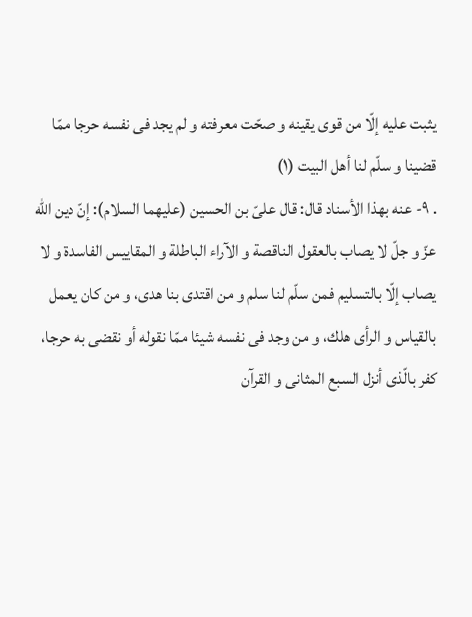يثبت عليه إلّا من قوى يقينه و صحّت معرفته و لم يجد فى نفسه حرجا ممّا قضينا و سلّم لنا أهل البيت (١)
. ٩- عنه بهذا الأسناد قال: قال علىّ بن الحسين (عليهما السلام): إنّ دين اللّه عزّ و جلّ لا يصاب بالعقول الناقصة و الآراء الباطلة و المقاييس الفاسدة و لا يصاب إلّا بالتسليم فمن سلّم لنا سلم و من اقتدى بنا هدى، و من كان يعمل بالقياس و الرأى هلك، و من وجد فى نفسه شيئا ممّا نقوله أو نقضى به حرجا، كفر بالّذى أنزل السبع المثانى و القرآن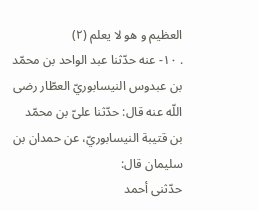العظيم و هو لا يعلم (٢)
. ١٠- عنه حدّثنا عبد الواحد بن محمّد بن عبدوس النيسابوريّ العطّار رضى اللّه عنه قال: حدّثنا علىّ بن محمّد بن قتيبة النيسابوريّ، عن حمدان بن سليمان قال:
حدّثنى أحمد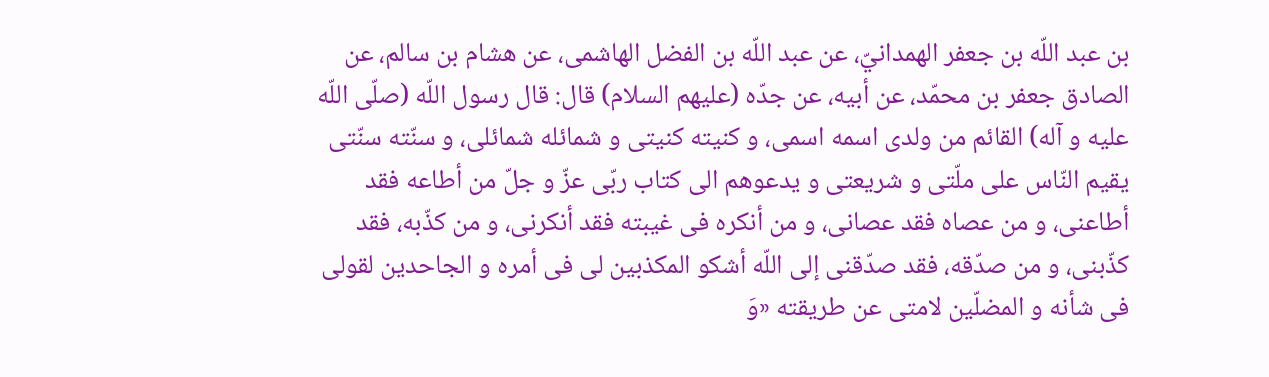بن عبد اللّه بن جعفر الهمدانيّ، عن عبد اللّه بن الفضل الهاشمى، عن هشام بن سالم، عن الصادق جعفر بن محمّد، عن أبيه، عن جدّه (عليهم السلام) قال: قال رسول اللّه (صلّى اللّه عليه و آله) القائم من ولدى اسمه اسمى، و كنيته كنيتى و شمائله شمائلى، و سنّته سنّتى يقيم النّاس على ملّتى و شريعتى و يدعوهم الى كتاب ربّى عزّ و جلّ من أطاعه فقد أطاعنى، و من عصاه فقد عصانى، و من أنكره فى غيبته فقد أنكرنى، و من كذّبه، فقد كذّبنى، و من صدّقه، فقد صدّقنى إلى اللّه أشكو المكذبين لى فى أمره و الجاحدين لقولى فى شأنه و المضلّين لامتى عن طريقته «وَ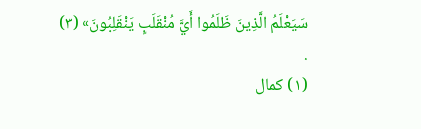سَيَعْلَمُ الَّذِينَ ظَلَمُوا أَيَّ مُنْقَلَبٍ يَنْقَلِبُونَ» (٣)
.
(١) كمال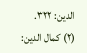الدين: ٣٢٢.
(٢) كمال الدين: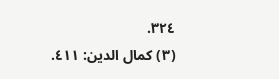٣٢٤.
(٣) كمال الدين: ٤١١.